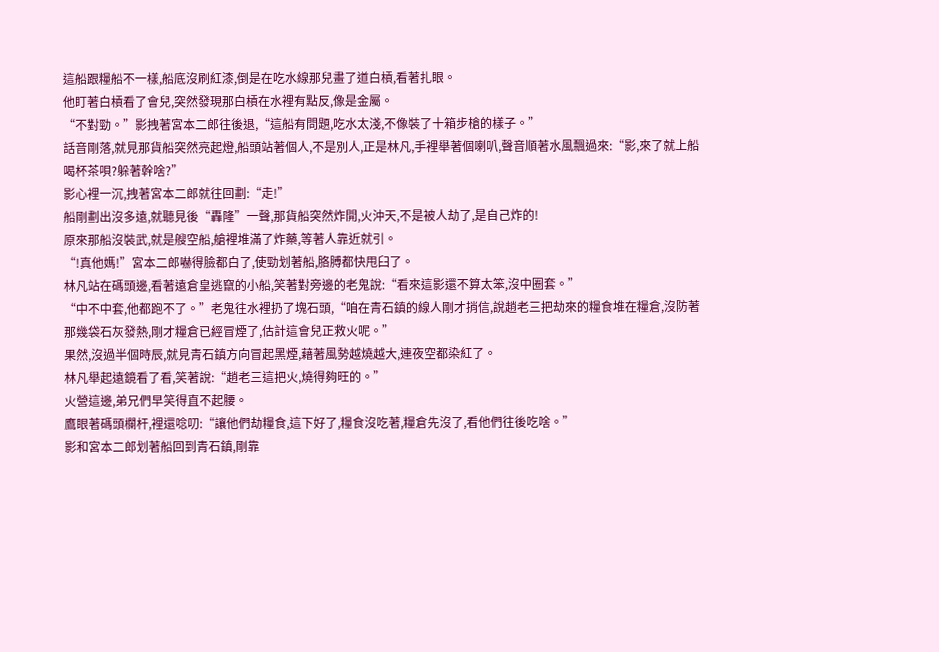這船跟糧船不一樣,船底沒刷紅漆,倒是在吃水線那兒畫了道白槓,看著扎眼。
他盯著白槓看了會兒,突然發現那白槓在水裡有點反,像是金屬。
“不對勁。”影拽著宮本二郎往後退,“這船有問題,吃水太淺,不像裝了十箱步槍的樣子。”
話音剛落,就見那貨船突然亮起燈,船頭站著個人,不是別人,正是林凡,手裡舉著個喇叭,聲音順著水風飄過來:“影,來了就上船喝杯茶唄?躲著幹啥?”
影心裡一沉,拽著宮本二郎就往回劃:“走!”
船剛劃出沒多遠,就聽見後“轟隆”一聲,那貨船突然炸開,火沖天,不是被人劫了,是自己炸的!
原來那船沒裝武,就是艘空船,艙裡堆滿了炸藥,等著人靠近就引。
“!真他媽!”宮本二郎嚇得臉都白了,使勁划著船,胳膊都快甩臼了。
林凡站在碼頭邊,看著遠倉皇逃竄的小船,笑著對旁邊的老鬼說:“看來這影還不算太笨,沒中圈套。”
“中不中套,他都跑不了。”老鬼往水裡扔了塊石頭,“咱在青石鎮的線人剛才捎信,說趙老三把劫來的糧食堆在糧倉,沒防著那幾袋石灰發熱,剛才糧倉已經冒煙了,估計這會兒正救火呢。”
果然,沒過半個時辰,就見青石鎮方向冒起黑煙,藉著風勢越燒越大,連夜空都染紅了。
林凡舉起遠鏡看了看,笑著說:“趙老三這把火,燒得夠旺的。”
火營這邊,弟兄們早笑得直不起腰。
鷹眼著碼頭欄杆,裡還唸叨:“讓他們劫糧食,這下好了,糧食沒吃著,糧倉先沒了,看他們往後吃啥。”
影和宮本二郎划著船回到青石鎮,剛靠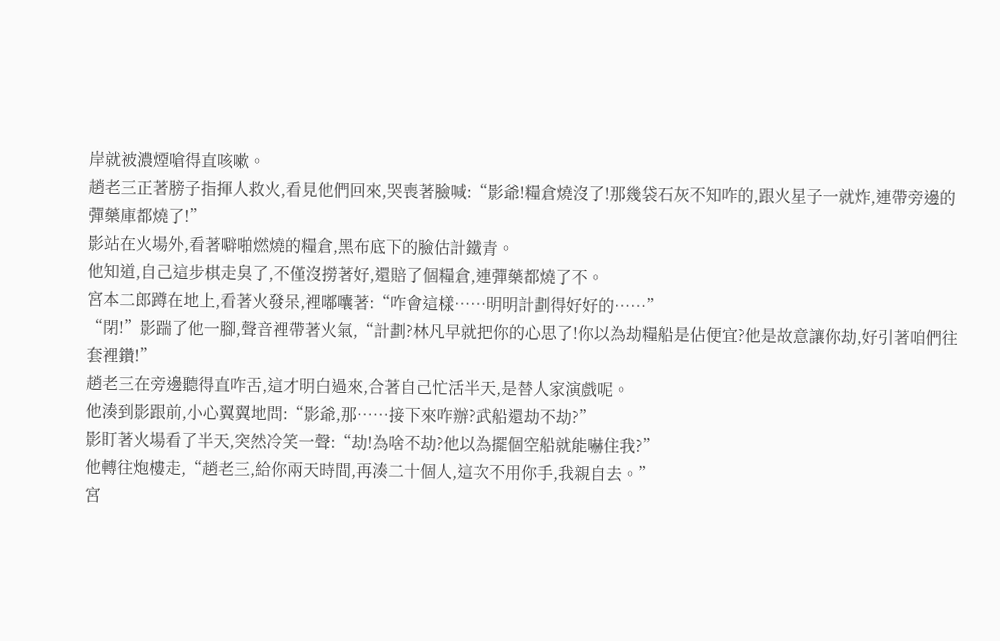岸就被濃煙嗆得直咳嗽。
趙老三正著膀子指揮人救火,看見他們回來,哭喪著臉喊:“影爺!糧倉燒沒了!那幾袋石灰不知咋的,跟火星子一就炸,連帶旁邊的彈藥庫都燒了!”
影站在火場外,看著噼啪燃燒的糧倉,黑布底下的臉估計鐵青。
他知道,自己這步棋走臭了,不僅沒撈著好,還賠了個糧倉,連彈藥都燒了不。
宮本二郎蹲在地上,看著火發呆,裡嘟囔著:“咋會這樣……明明計劃得好好的……”
“閉!”影踹了他一腳,聲音裡帶著火氣,“計劃?林凡早就把你的心思了!你以為劫糧船是佔便宜?他是故意讓你劫,好引著咱們往套裡鑽!”
趙老三在旁邊聽得直咋舌,這才明白過來,合著自己忙活半天,是替人家演戲呢。
他湊到影跟前,小心翼翼地問:“影爺,那……接下來咋辦?武船還劫不劫?”
影盯著火場看了半天,突然冷笑一聲:“劫!為啥不劫?他以為擺個空船就能嚇住我?”
他轉往炮樓走,“趙老三,給你兩天時間,再湊二十個人,這次不用你手,我親自去。”
宮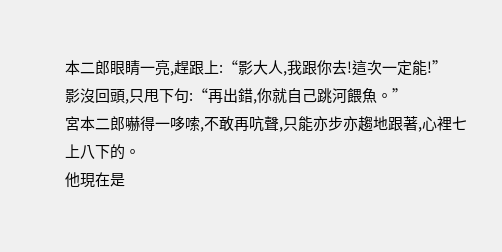本二郎眼睛一亮,趕跟上:“影大人,我跟你去!這次一定能!”
影沒回頭,只甩下句:“再出錯,你就自己跳河餵魚。”
宮本二郎嚇得一哆嗦,不敢再吭聲,只能亦步亦趨地跟著,心裡七上八下的。
他現在是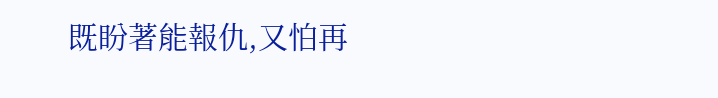既盼著能報仇,又怕再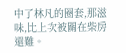中了林凡的圈套,那滋味,比上次被關在柴房還難。